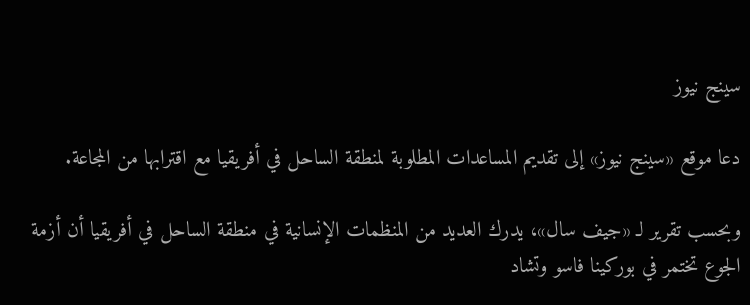سينج نيوز

دعا موقع «سينج نيوز» إلى تقديم المساعدات المطلوبة لمنطقة الساحل في أفريقيا مع اقترابها من المجاعة.

وبحسب تقرير لـ «جيف سال»، يدرك العديد من المنظمات الإنسانية في منطقة الساحل في أفريقيا أن أزمة الجوع تختمر في بوركينا فاسو وتشاد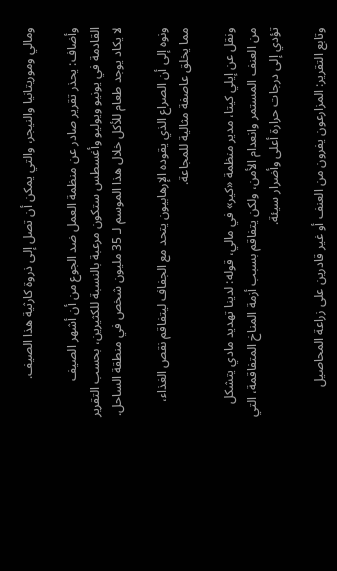ومالي وموريتانيا والنيجر، والتي يمكن أن تصل إلى ذروة كارثية هذا الصيف.

وأضاف: يحذر تقرير صادر عن منظمة العمل ضد الجوع من أن أشهر الصيف القادمة في يونيو ويوليو وأغسطس ستكون مرعبة بالنسبة للكثيرين، بحسب التقرير لا يكاد يوجد طعام للأكل خلال هذا الموسم لـ 35 مليون شخص في منطقة الساحل.

ونوه إلى أن الصراع الذي يقوده الإرهابيون يتحد مع الجفاف ليتفاقم نقص الغذاء، مما يخلق عاصفة مثالية للمجاعة.

ونقل عن إيلي كيتا، مدير منظمة «كير» في مالي، قوله: لدينا تهديد مادي يتشكل من العنف المستمر وانعدام الأمن، ولكن يتفاقم بسبب أزمة المناخ المتفاقمة، التي تؤدي إلى درجات حرارة أعلى وأضرار سيئة.

وتابع التقرير: المزارعون يفرون من العنف أو غير قادرين على زراعة المحاصيل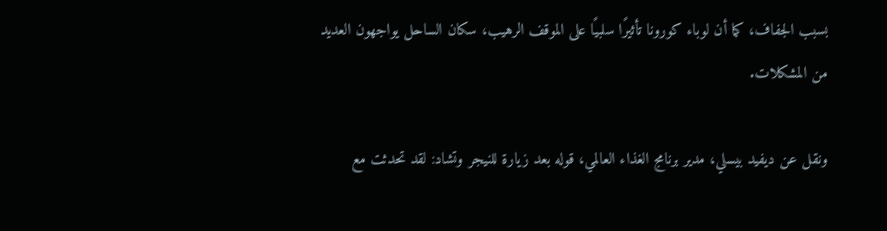بسبب الجفاف، كما أن لوباء كورونا تأثيرًا سلبيًا على الموقف الرهيب، سكان الساحل يواجهون العديد من المشكلات.

ونقل عن ديفيد بيسلي، مدير برنامج الغذاء العالمي، قوله بعد زيارة للنيجر وتشاد: لقد تحدثت مع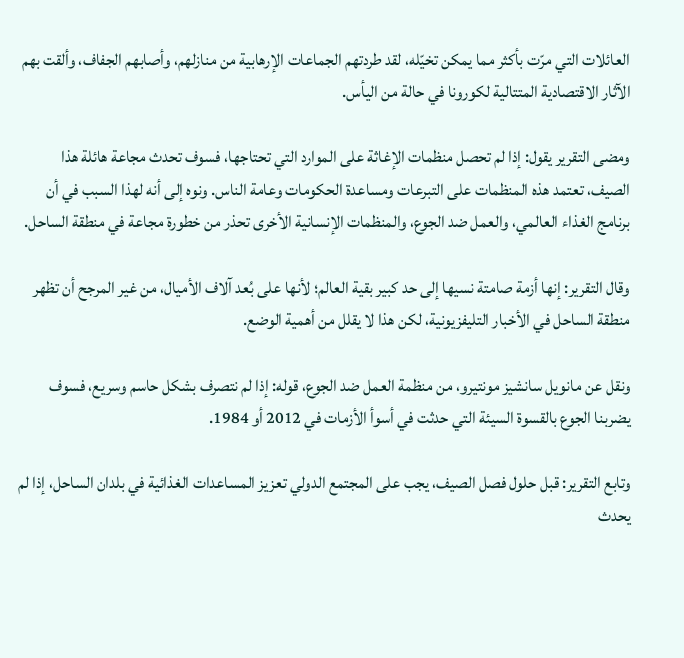العائلات التي مرّت بأكثر مما يمكن تخيّله، لقد طردتهم الجماعات الإرهابية من منازلهم، وأصابهم الجفاف، وألقت بهم الآثار الاقتصادية المتتالية لكورونا في حالة من اليأس.

ومضى التقرير يقول: إذا لم تحصل منظمات الإغاثة على الموارد التي تحتاجها، فسوف تحدث مجاعة هائلة هذا الصيف، تعتمد هذه المنظمات على التبرعات ومساعدة الحكومات وعامة الناس. ونوه إلى أنه لهذا السبب في أن برنامج الغذاء العالمي، والعمل ضد الجوع، والمنظمات الإنسانية الأخرى تحذر من خطورة مجاعة في منطقة الساحل.

وقال التقرير: إنها أزمة صامتة نسيها إلى حد كبير بقية العالم؛ لأنها على بُعد آلاف الأميال، من غير المرجح أن تظهر منطقة الساحل في الأخبار التليفزيونية، لكن هذا لا يقلل من أهمية الوضع.

ونقل عن مانويل سانشيز مونتيرو، من منظمة العمل ضد الجوع، قوله: إذا لم نتصرف بشكل حاسم وسريع، فسوف يضربنا الجوع بالقسوة السيئة التي حدثت في أسوأ الأزمات في 2012 أو 1984.

وتابع التقرير: قبل حلول فصل الصيف، يجب على المجتمع الدولي تعزيز المساعدات الغذائية في بلدان الساحل، إذا لم يحدث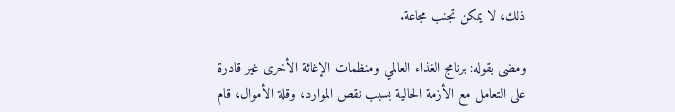ذلك، لا يمكن تجنب مجاعة.

ومضى بقوله: برنامج الغذاء العالمي ومنظمات الإغاثة الأخرى غير قادرة على التعامل مع الأزمة الحالية بسبب نقص الموارد، وقلة الأموال، قام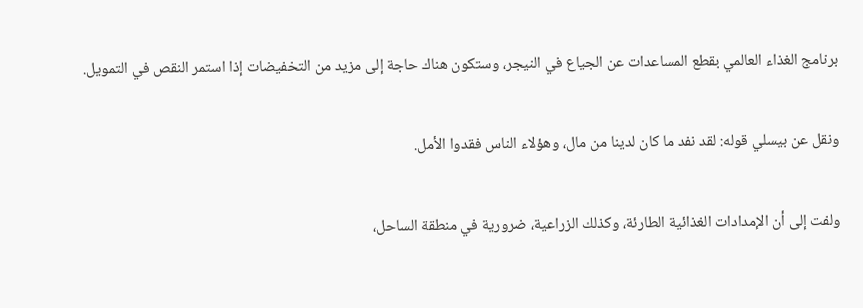برنامج الغذاء العالمي بقطع المساعدات عن الجياع في النيجر، وستكون هناك حاجة إلى مزيد من التخفيضات إذا استمر النقص في التمويل.

ونقل عن بيسلي قوله: لقد نفد ما كان لدينا من مال، وهؤلاء الناس فقدوا الأمل.

ولفت إلى أن الإمدادات الغذائية الطارئة، وكذلك الزراعية، ضرورية في منطقة الساحل،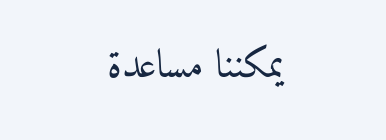يمكننا مساعدة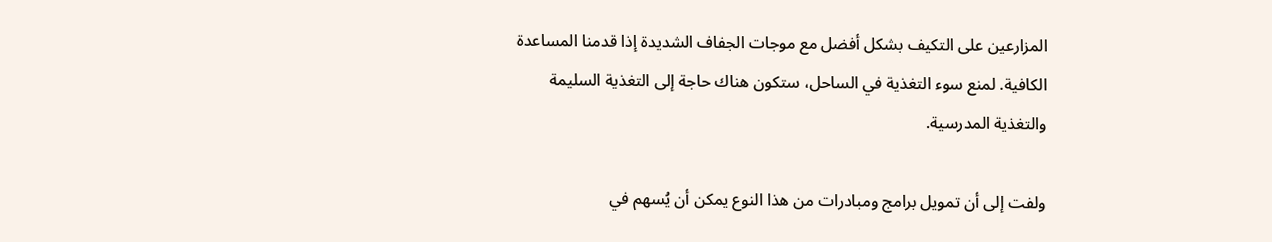المزارعين على التكيف بشكل أفضل مع موجات الجفاف الشديدة إذا قدمنا المساعدة الكافية. لمنع سوء التغذية في الساحل، ستكون هناك حاجة إلى التغذية السليمة والتغذية المدرسية.

ولفت إلى أن تمويل برامج ومبادرات من هذا النوع يمكن أن يُسهم في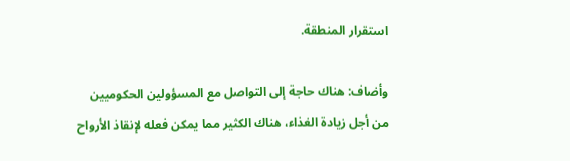استقرار المنطقة.

وأضاف: هناك حاجة إلى التواصل مع المسؤولين الحكوميين من أجل زيادة الغذاء، هناك الكثير مما يمكن فعله لإنقاذ الأرواح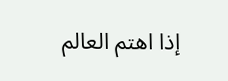إذا اهتم العالم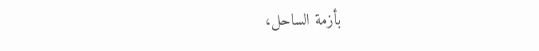بأزمة الساحل،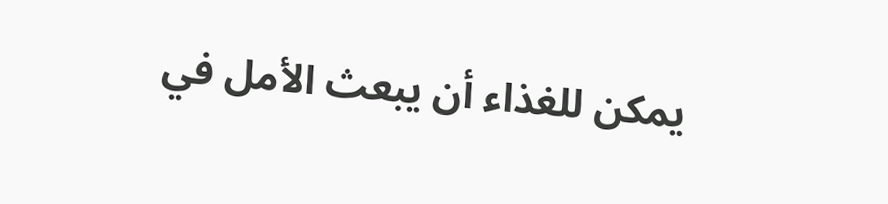يمكن للغذاء أن يبعث الأمل في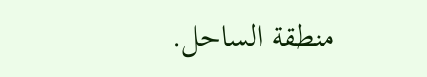منطقة الساحل.